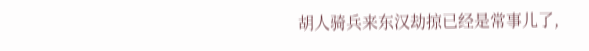胡人骑兵来东汉劫掠已经是常事儿了,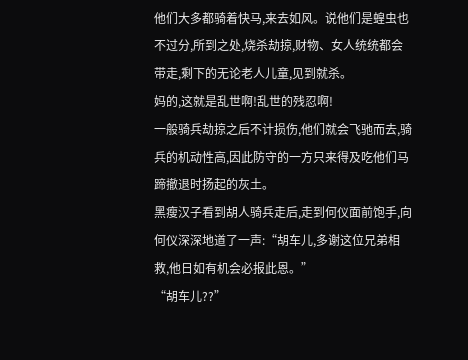他们大多都骑着快马,来去如风。说他们是蝗虫也不过分,所到之处,烧杀劫掠,财物、女人统统都会带走,剩下的无论老人儿童,见到就杀。
妈的,这就是乱世啊!乱世的残忍啊!
一般骑兵劫掠之后不计损伤,他们就会飞驰而去,骑兵的机动性高,因此防守的一方只来得及吃他们马蹄撤退时扬起的灰土。
黑瘦汉子看到胡人骑兵走后,走到何仪面前饱手,向何仪深深地道了一声:“胡车儿,多谢这位兄弟相救,他日如有机会必报此恩。”
“胡车儿??”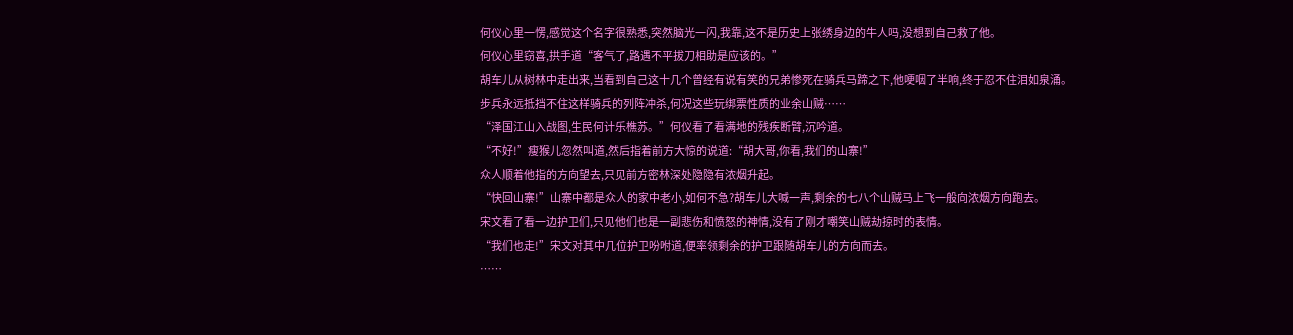何仪心里一愣,感觉这个名字很熟悉,突然脑光一闪,我靠,这不是历史上张绣身边的牛人吗,没想到自己救了他。
何仪心里窃喜,拱手道“客气了,路遇不平拔刀相助是应该的。”
胡车儿从树林中走出来,当看到自己这十几个曾经有说有笑的兄弟惨死在骑兵马蹄之下,他哽咽了半响,终于忍不住泪如泉涌。
步兵永远抵挡不住这样骑兵的列阵冲杀,何况这些玩绑票性质的业余山贼……
“泽国江山入战图,生民何计乐樵苏。”何仪看了看满地的残疾断臂,沉吟道。
“不好!”瘦猴儿忽然叫道,然后指着前方大惊的说道:“胡大哥,你看,我们的山寨!”
众人顺着他指的方向望去,只见前方密林深处隐隐有浓烟升起。
“快回山寨!”山寨中都是众人的家中老小,如何不急?胡车儿大喊一声,剩余的七八个山贼马上飞一般向浓烟方向跑去。
宋文看了看一边护卫们,只见他们也是一副悲伤和愤怒的神情,没有了刚才嘲笑山贼劫掠时的表情。
“我们也走!”宋文对其中几位护卫吩咐道,便率领剩余的护卫跟随胡车儿的方向而去。
……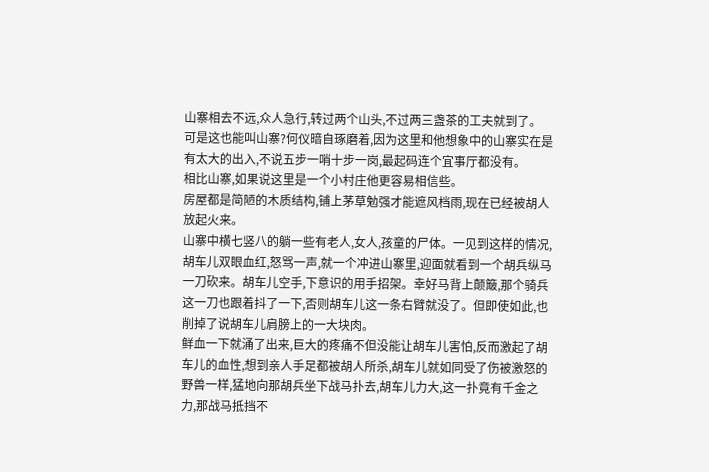山寨相去不远,众人急行,转过两个山头,不过两三盏茶的工夫就到了。
可是这也能叫山寨?何仪暗自琢磨着,因为这里和他想象中的山寨实在是有太大的出入,不说五步一哨十步一岗,最起码连个宜事厅都没有。
相比山寨,如果说这里是一个小村庄他更容易相信些。
房屋都是简陋的木质结构,铺上茅草勉强才能遮风档雨,现在已经被胡人放起火来。
山寨中横七竖八的躺一些有老人,女人,孩童的尸体。一见到这样的情况,胡车儿双眼血红,怒骂一声,就一个冲进山寨里,迎面就看到一个胡兵纵马一刀砍来。胡车儿空手,下意识的用手招架。幸好马背上颠簸,那个骑兵这一刀也跟着抖了一下,否则胡车儿这一条右臂就没了。但即使如此,也削掉了说胡车儿肩膀上的一大块肉。
鲜血一下就涌了出来,巨大的疼痛不但没能让胡车儿害怕,反而激起了胡车儿的血性,想到亲人手足都被胡人所杀,胡车儿就如同受了伤被激怒的野兽一样,猛地向那胡兵坐下战马扑去,胡车儿力大,这一扑竟有千金之力,那战马抵挡不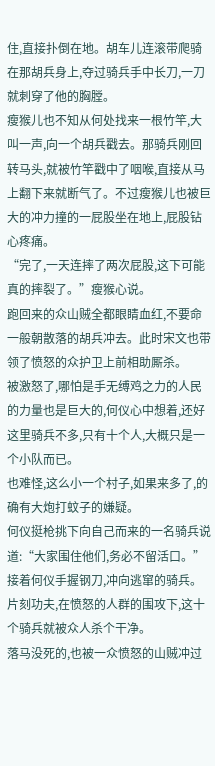住,直接扑倒在地。胡车儿连滚带爬骑在那胡兵身上,夺过骑兵手中长刀,一刀就刺穿了他的胸膛。
瘦猴儿也不知从何处找来一根竹竿,大叫一声,向一个胡兵戳去。那骑兵刚回转马头,就被竹竿戳中了咽喉,直接从马上翻下来就断气了。不过瘦猴儿也被巨大的冲力撞的一屁股坐在地上,屁股钻心疼痛。
“完了,一天连摔了两次屁股,这下可能真的摔裂了。”瘦猴心说。
跑回来的众山贼全都眼睛血红,不要命一般朝散落的胡兵冲去。此时宋文也带领了愤怒的众护卫上前相助厮杀。
被激怒了,哪怕是手无缚鸡之力的人民的力量也是巨大的,何仪心中想着,还好这里骑兵不多,只有十个人,大概只是一个小队而已。
也难怪,这么小一个村子,如果来多了,的确有大炮打蚊子的嫌疑。
何仪挺枪挑下向自己而来的一名骑兵说道:“大家围住他们,务必不留活口。”
接着何仪手握钢刀,冲向逃窜的骑兵。
片刻功夫,在愤怒的人群的围攻下,这十个骑兵就被众人杀个干净。
落马没死的,也被一众愤怒的山贼冲过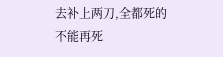去补上两刀,全都死的不能再死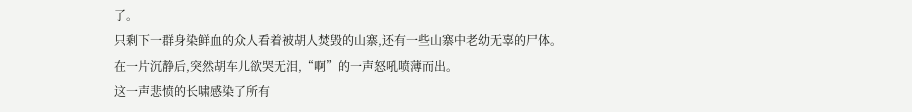了。
只剩下一群身染鲜血的众人看着被胡人焚毁的山寨,还有一些山寨中老幼无辜的尸体。
在一片沉静后,突然胡车儿欲哭无泪,“啊”的一声怒吼喷薄而出。
这一声悲愤的长啸感染了所有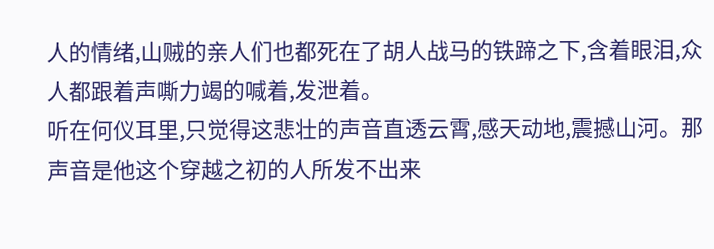人的情绪,山贼的亲人们也都死在了胡人战马的铁蹄之下,含着眼泪,众人都跟着声嘶力竭的喊着,发泄着。
听在何仪耳里,只觉得这悲壮的声音直透云霄,感天动地,震撼山河。那声音是他这个穿越之初的人所发不出来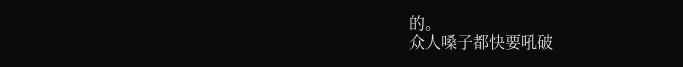的。
众人嗓子都快要吼破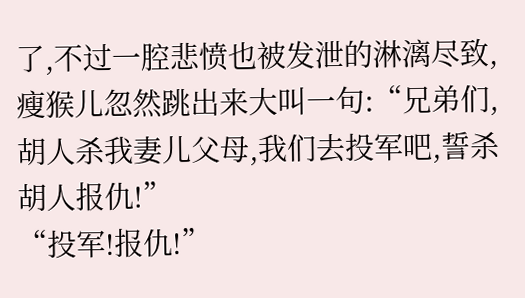了,不过一腔悲愤也被发泄的淋漓尽致,瘦猴儿忽然跳出来大叫一句:“兄弟们,胡人杀我妻儿父母,我们去投军吧,誓杀胡人报仇!”
“投军!报仇!”